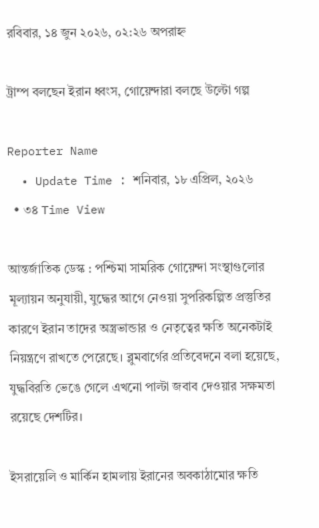রবিবার, ১৪ জুন ২০২৬, ০২:২৬ অপরাহ্ন

ট্রাম্প বলছেন ইরান ধ্বংস, গোয়েন্দারা বলছে উল্টো গল্প

Reporter Name
  • Update Time : শনিবার, ১৮ এপ্রিল, ২০২৬
  • ৩৪ Time View

আন্তর্জাতিক ডেস্ক : পশ্চিমা সামরিক গোয়েন্দা সংস্থাগুলোর মূল্যায়ন অনুযায়ী, যুদ্ধের আগে নেওয়া সুপরিকল্পিত প্রস্তুতির কারণে ইরান তাদের অস্ত্রভান্ডার ও নেতৃত্বের ক্ষতি অনেকটাই নিয়ন্ত্রণে রাখতে পেরেছে। ব্লুমবার্গের প্রতিবেদনে বলা হয়েছে, যুদ্ধবিরতি ভেঙে গেলে এখনো পাল্টা জবাব দেওয়ার সক্ষমতা রয়েছে দেশটির।

ইসরায়েলি ও মার্কিন হামলায় ইরানের অবকাঠামোর ক্ষতি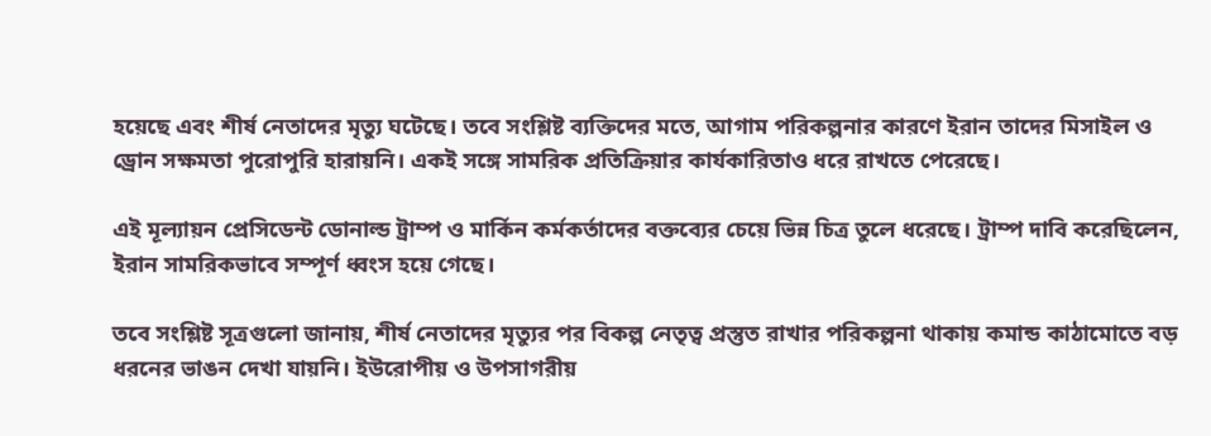হয়েছে এবং শীর্ষ নেতাদের মৃত্যু ঘটেছে। তবে সংশ্লিষ্ট ব্যক্তিদের মতে, আগাম পরিকল্পনার কারণে ইরান তাদের মিসাইল ও ড্রোন সক্ষমতা পুরোপুরি হারায়নি। একই সঙ্গে সামরিক প্রতিক্রিয়ার কার্যকারিতাও ধরে রাখতে পেরেছে।

এই মূল্যায়ন প্রেসিডেন্ট ডোনাল্ড ট্রাম্প ও মার্কিন কর্মকর্তাদের বক্তব্যের চেয়ে ভিন্ন চিত্র তুলে ধরেছে। ট্রাম্প দাবি করেছিলেন, ইরান সামরিকভাবে সম্পূর্ণ ধ্বংস হয়ে গেছে।

তবে সংশ্লিষ্ট সূত্রগুলো জানায়, শীর্ষ নেতাদের মৃত্যুর পর বিকল্প নেতৃত্ব প্রস্তুত রাখার পরিকল্পনা থাকায় কমান্ড কাঠামোতে বড় ধরনের ভাঙন দেখা যায়নি। ইউরোপীয় ও উপসাগরীয়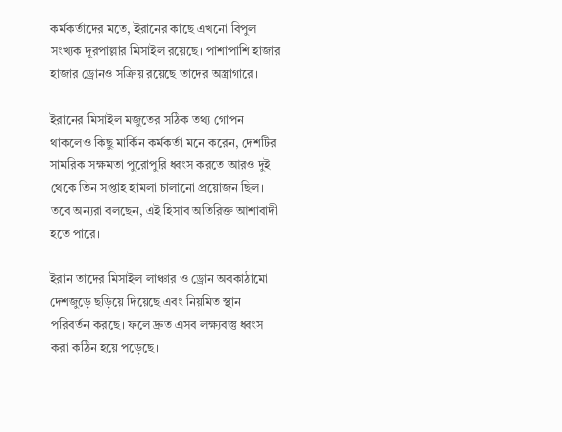কর্মকর্তাদের মতে, ইরানের কাছে এখনো বিপুল সংখ্যক দূরপাল্লার মিসাইল রয়েছে। পাশাপাশি হাজার হাজার ড্রোনও সক্রিয় রয়েছে তাদের অস্ত্রাগারে।

ইরানের মিসাইল মজুতের সঠিক তথ্য গোপন থাকলেও কিছু মার্কিন কর্মকর্তা মনে করেন, দেশটির সামরিক সক্ষমতা পুরোপুরি ধ্বংস করতে আরও দুই থেকে তিন সপ্তাহ হামলা চালানো প্রয়োজন ছিল। তবে অন্যরা বলছেন, এই হিসাব অতিরিক্ত আশাবাদী হতে পারে।

ইরান তাদের মিসাইল লাঞ্চার ও ড্রোন অবকাঠামো দেশজুড়ে ছড়িয়ে দিয়েছে এবং নিয়মিত স্থান পরিবর্তন করছে। ফলে দ্রুত এসব লক্ষ্যবস্তু ধ্বংস করা কঠিন হয়ে পড়েছে।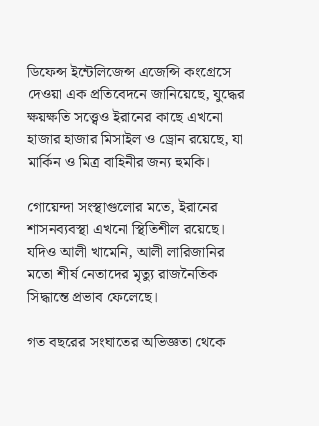ডিফেন্স ইন্টেলিজেন্স এজেন্সি কংগ্রেসে দেওয়া এক প্রতিবেদনে জানিয়েছে, যুদ্ধের ক্ষয়ক্ষতি সত্ত্বেও ইরানের কাছে এখনো হাজার হাজার মিসাইল ও ড্রোন রয়েছে, যা মার্কিন ও মিত্র বাহিনীর জন্য হুমকি।

গোয়েন্দা সংস্থাগুলোর মতে, ইরানের শাসনব্যবস্থা এখনো স্থিতিশীল রয়েছে। যদিও আলী খামেনি, আলী লারিজানির মতো শীর্ষ নেতাদের মৃত্যু রাজনৈতিক সিদ্ধান্তে প্রভাব ফেলেছে।

গত বছরের সংঘাতের অভিজ্ঞতা থেকে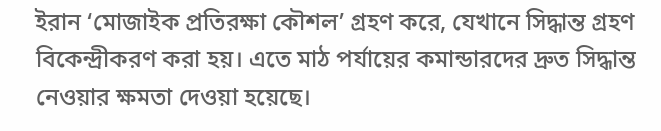ইরান ‘মোজাইক প্রতিরক্ষা কৌশল’ গ্রহণ করে, যেখানে সিদ্ধান্ত গ্রহণ বিকেন্দ্রীকরণ করা হয়। এতে মাঠ পর্যায়ের কমান্ডারদের দ্রুত সিদ্ধান্ত নেওয়ার ক্ষমতা দেওয়া হয়েছে।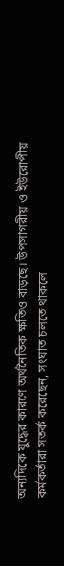অন্যদিকে যুদ্ধের কারণে অর্থনৈতিক ক্ষতিও বাড়ছে। উপসাগরীয় ও ইউরোপীয় কর্মকর্তারা সতর্ক করেছেন, সংঘাত চলতে থাকলে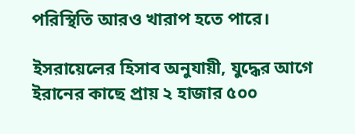পরিস্থিতি আরও খারাপ হতে পারে।

ইসরায়েলের হিসাব অনুযায়ী, যুদ্ধের আগে ইরানের কাছে প্রায় ২ হাজার ৫০০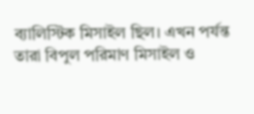ব্যালিস্টিক মিসাইল ছিল। এখন পর্যন্ত তারা বিপুল পরিমাণ মিসাইল ও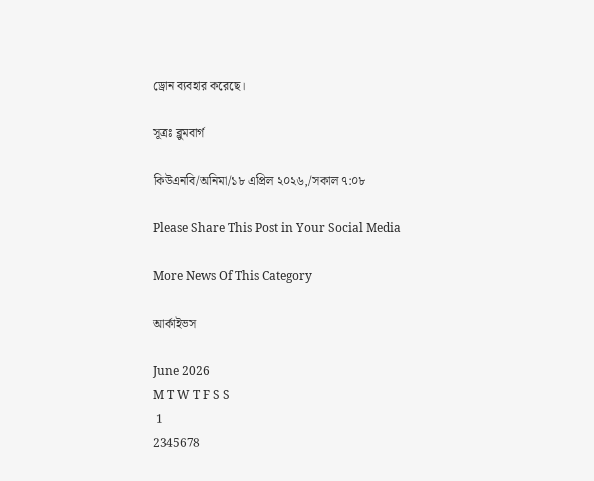ড্রোন ব্যবহার করেছে।

সূত্রঃ ব্লুমবার্গ

কিউএনবি/অনিমা/১৮ এপ্রিল ২০২৬,/সকাল ৭:০৮

Please Share This Post in Your Social Media

More News Of This Category

আর্কাইভস

June 2026
M T W T F S S
 1
2345678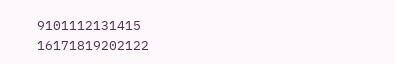9101112131415
16171819202122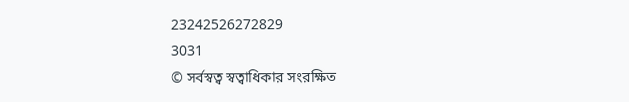23242526272829
3031
© সর্বস্বত্ব স্বত্বাধিকার সংরক্ষিত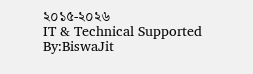২০১৫-২০২৬
IT & Technical Supported By:BiswaJit